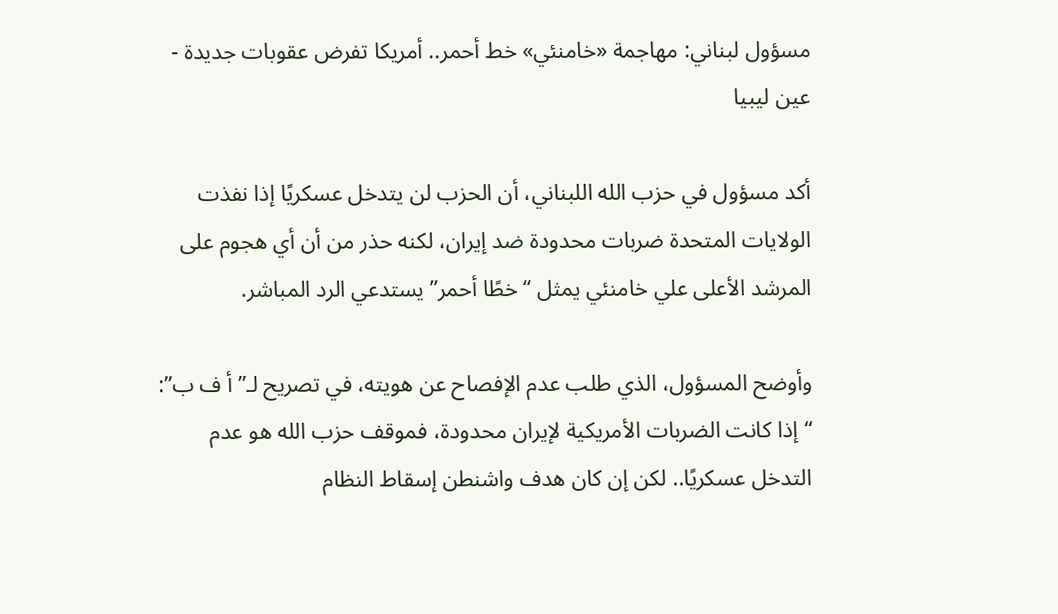مسؤول لبناني: مهاجمة «خامنئي» خط أحمر.. أمريكا تفرض عقوبات جديدة - عين ليبيا

أكد مسؤول في حزب الله اللبناني، أن الحزب لن يتدخل عسكريًا إذا نفذت الولايات المتحدة ضربات محدودة ضد إيران، لكنه حذر من أن أي هجوم على المرشد الأعلى علي خامنئي يمثل “خطًا أحمر” يستدعي الرد المباشر.

وأوضح المسؤول، الذي طلب عدم الإفصاح عن هويته، في تصريح لـ”أ ف ب”: “إذا كانت الضربات الأمريكية لإيران محدودة، فموقف حزب الله هو عدم التدخل عسكريًا.. لكن إن كان هدف واشنطن إسقاط النظام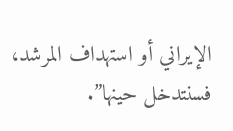الإيراني أو استهداف المرشد، فسنتدخل حينها”.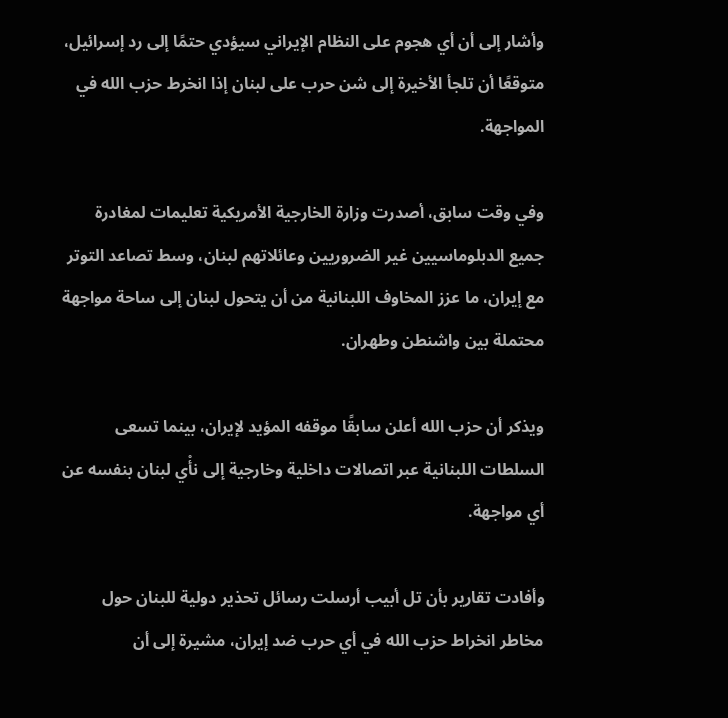وأشار إلى أن أي هجوم على النظام الإيراني سيؤدي حتمًا إلى رد إسرائيل، متوقعًا أن تلجأ الأخيرة إلى شن حرب على لبنان إذا انخرط حزب الله في المواجهة.

وفي وقت سابق، أصدرت وزارة الخارجية الأمريكية تعليمات لمغادرة جميع الدبلوماسيين غير الضروريين وعائلاتهم لبنان، وسط تصاعد التوتر مع إيران، ما عزز المخاوف اللبنانية من أن يتحول لبنان إلى ساحة مواجهة محتملة بين واشنطن وطهران.

ويذكر أن حزب الله أعلن سابقًا موقفه المؤيد لإيران، بينما تسعى السلطات اللبنانية عبر اتصالات داخلية وخارجية إلى نأْي لبنان بنفسه عن أي مواجهة.

وأفادت تقارير بأن تل أبيب أرسلت رسائل تحذير دولية للبنان حول مخاطر انخراط حزب الله في أي حرب ضد إيران، مشيرة إلى أن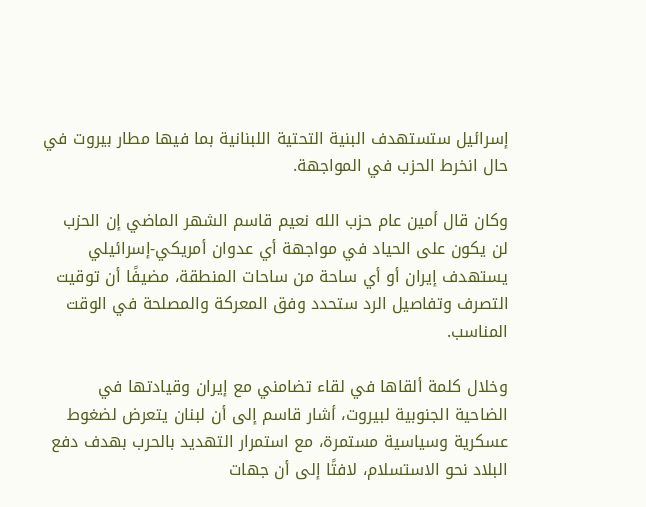إسرائيل ستستهدف البنية التحتية اللبنانية بما فيها مطار بيروت في حال انخرط الحزب في المواجهة.

وكان قال أمين عام حزب الله نعيم قاسم الشهر الماضي إن الحزب لن يكون على الحياد في مواجهة أي عدوان أمريكي-إسرائيلي يستهدف إيران أو أي ساحة من ساحات المنطقة، مضيفًا أن توقيت التصرف وتفاصيل الرد ستحدد وفق المعركة والمصلحة في الوقت المناسب.

وخلال كلمة ألقاها في لقاء تضامني مع إيران وقيادتها في الضاحية الجنوبية لبيروت، أشار قاسم إلى أن لبنان يتعرض لضغوط عسكرية وسياسية مستمرة، مع استمرار التهديد بالحرب بهدف دفع البلاد نحو الاستسلام، لافتًا إلى أن جهات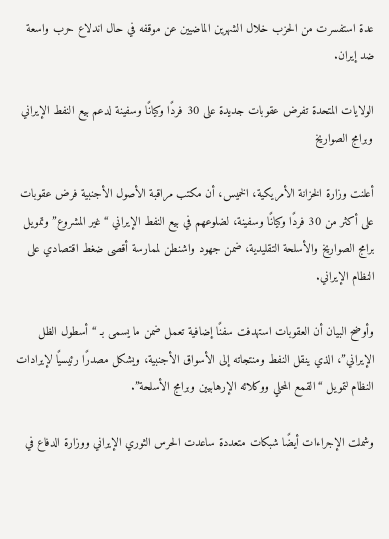عدة استفسرت من الحزب خلال الشهرين الماضيين عن موقفه في حال اندلاع حرب واسعة ضد إيران.

الولايات المتحدة تفرض عقوبات جديدة على 30 فردًا وكيانًا وسفينة لدعم بيع النفط الإيراني وبرامج الصواريخ

أعلنت وزارة الخزانة الأمريكية، الخميس، أن مكتب مراقبة الأصول الأجنبية فرض عقوبات على أكثر من 30 فردًا وكيانًا وسفينة، لضلوعهم في بيع النفط الإيراني “غير المشروع” وتمويل برامج الصواريخ والأسلحة التقليدية، ضمن جهود واشنطن لممارسة أقصى ضغط اقتصادي على النظام الإيراني.

وأوضح البيان أن العقوبات استهدفت سفنًا إضافية تعمل ضمن ما يسمى بـ “أسطول الظل الإيراني”، الذي ينقل النفط ومنتجاته إلى الأسواق الأجنبية، ويشكل مصدرًا رئيسيًا لإيرادات النظام لتمويل “القمع المحلي ووكلائه الإرهابيين وبرامج الأسلحة”.

وشملت الإجراءات أيضًا شبكات متعددة ساعدت الحرس الثوري الإيراني ووزارة الدفاع في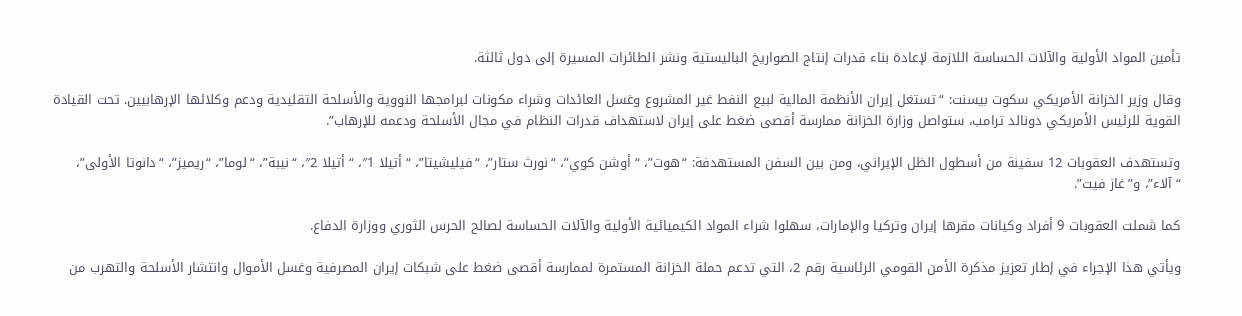تأمين المواد الأولية والآلات الحساسة اللازمة لإعادة بناء قدرات إنتاج الصواريخ الباليستية ونشر الطائرات المسيرة إلى دول ثالثة.

وقال وزير الخزانة الأمريكي سكوت بيسنت: “تستغل إيران الأنظمة المالية لبيع النفط غير المشروع وغسل العائدات وشراء مكونات لبرامجها النووية والأسلحة التقليدية ودعم وكلائها الإرهابيين. تحت القيادة القوية للرئيس الأمريكي دونالد ترامب، ستواصل وزارة الخزانة ممارسة أقصى ضغط على إيران لاستهداف قدرات النظام في مجال الأسلحة ودعمه للإرهاب”.

وتستهدف العقوبات 12 سفينة من أسطول الظل الإيراني، ومن بين السفن المستهدفة: “هوت”، “أوشن كوي”، “نورث ستار”، “فيليشيتا”، “أتيلا 1″، “أتيلا 2″، “نيبة”، “لوما”، “ريميز”، “دانوتا الأولى”، “آلاء”، و”غاز فيت”.

كما شملت العقوبات 9 أفراد وكيانات مقرها إيران وتركيا والإمارات، سهلوا شراء المواد الكيميائية الأولية والآلات الحساسة لصالح الحرس الثوري ووزارة الدفاع.

ويأتي هذا الإجراء في إطار تعزيز مذكرة الأمن القومي الرئاسية رقم 2، التي تدعم حملة الخزانة المستمرة لممارسة أقصى ضغط على شبكات إيران المصرفية وغسل الأموال وانتشار الأسلحة والتهرب من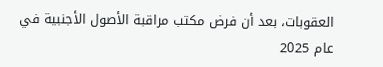العقوبات، بعد أن فرض مكتب مراقبة الأصول الأجنبية في عام 2025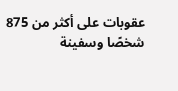عقوبات على أكثر من 875 شخصًا وسفينة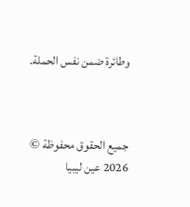وطائرة ضمن نفس الحملة.



جميع الحقوق محفوظة © 2026 عين ليبيا